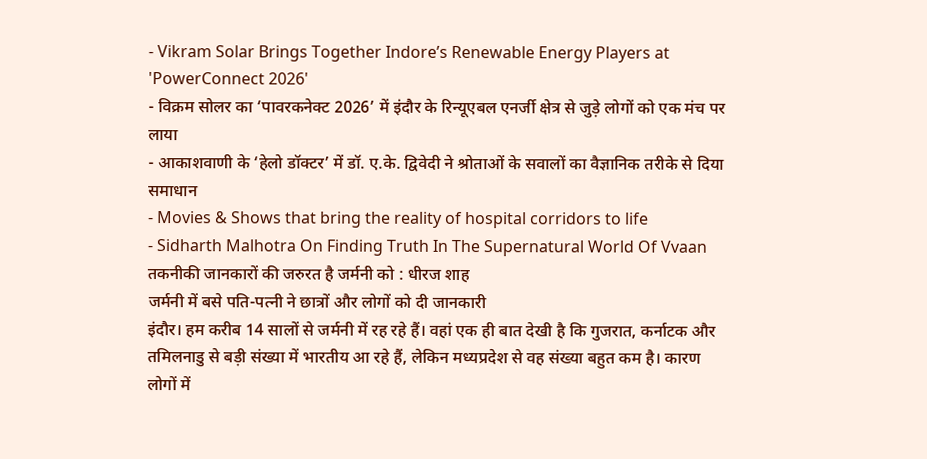- Vikram Solar Brings Together Indore’s Renewable Energy Players at 'PowerConnect 2026'
- विक्रम सोलर का ‘पावरकनेक्ट 2026’ में इंदौर के रिन्यूएबल एनर्जी क्षेत्र से जुड़े लोगों को एक मंच पर लाया
- आकाशवाणी के ‘हेलो डॉक्टर’ में डॉ. ए.के. द्विवेदी ने श्रोताओं के सवालों का वैज्ञानिक तरीके से दिया समाधान
- Movies & Shows that bring the reality of hospital corridors to life
- Sidharth Malhotra On Finding Truth In The Supernatural World Of Vvaan
तकनीकी जानकारों की जरुरत है जर्मनी को : धीरज शाह
जर्मनी में बसे पति-पत्नी ने छात्रों और लोगों को दी जानकारी
इंदौर। हम करीब 14 सालों से जर्मनी में रह रहे हैं। वहां एक ही बात देखी है कि गुजरात, कर्नाटक और तमिलनाडु से बड़ी संख्या में भारतीय आ रहे हैं, लेकिन मध्यप्रदेश से वह संख्या बहुत कम है। कारण लोगों में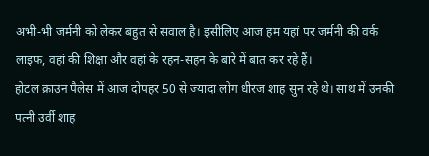अभी-भी जर्मनी को लेकर बहुत से सवाल है। इसीलिए आज हम यहां पर जर्मनी की वर्क लाइफ, वहां की शिक्षा और वहां के रहन-सहन के बारे में बात कर रहे हैं।
होटल क्राउन पैलेस में आज दोपहर 50 से ज्यादा लोग धीरज शाह सुन रहे थे। साथ में उनकी पत्नी उर्वी शाह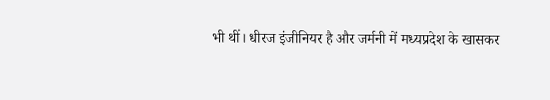भी थीं। धीरज इंजीनियर है और जर्मनी में मध्यप्रदेश के खासकर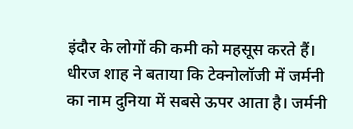इंदौर के लोगों की कमी को महसूस करते हैं।
धीरज शाह ने बताया कि टेक्नोलॉजी में जर्मनी का नाम दुनिया में सबसे ऊपर आता है। जर्मनी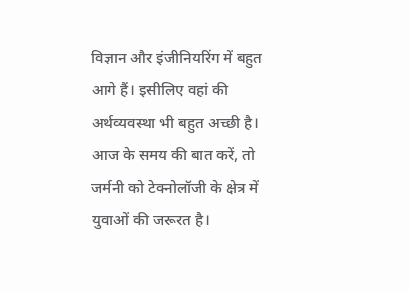विज्ञान और इंजीनियरिंग में बहुत आगे हैं। इसीलिए वहां की अर्थव्यवस्था भी बहुत अच्छी है। आज के समय की बात करें, तो जर्मनी को टेक्नोलॉजी के क्षेत्र में युवाओं की जरूरत है।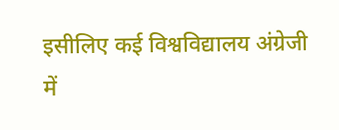इसीलिए कई विश्वविद्यालय अंग्रेजी में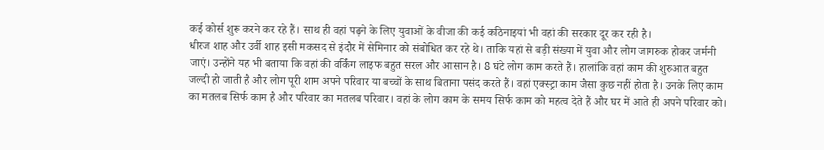कई कोर्स शुरू करने कर रहे हैं। साथ ही वहां पढ़ने के लिए युवाओं के वीजा की कई कठिनाइयां भी वहां की सरकार दूर कर रही है।
धीरज शाह और उर्वी शाह इसी मकसद से इंदौर में सेमिनार को संबोधित कर रहे थे। ताकि यहां से बड़ी संख्या में युवा और लोग जागरुक होकर जर्मनी जाएं। उन्होंने यह भी बताया कि वहां की वर्किंग लाइफ बहुत सरल और आसान है। 8 घंटे लोग काम करते हैं। हालांकि वहां काम की शुरुआत बहुत जल्दी हो जाती है और लोग पूरी शाम अपने परिवार या बच्चों के साथ बिताना पसंद करते हैं। वहां एक्स्ट्रा काम जैसा कुछ नहीं होता है। उनके लिए काम का मतलब सिर्फ काम है और परिवार का मतलब परिवार। वहां के लोग काम के समय सिर्फ काम को महत्व देते हैं और घर में आते ही अपने परिवार को।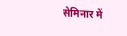सेमिनार में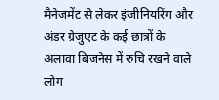मैनेजमेंट से लेकर इंजीनियरिंग और अंडर ग्रेजुएट के कई छात्रों के अलावा बिजनेस में रुचि रखने वाले लोग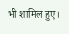भी शामिल हुए।